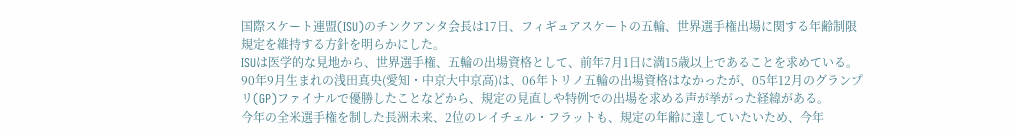国際スケート連盟(ISU)のチンクアンタ会長は17日、フィギュアスケートの五輪、世界選手権出場に関する年齢制限規定を維持する方針を明らかにした。
ISUは医学的な見地から、世界選手権、五輪の出場資格として、前年7月1日に満15歳以上であることを求めている。
90年9月生まれの浅田真央(愛知・中京大中京高)は、06年トリノ五輪の出場資格はなかったが、05年12月のグランプリ(GP)ファイナルで優勝したことなどから、規定の見直しや特例での出場を求める声が挙がった経緯がある。
今年の全米選手権を制した長洲未来、2位のレイチェル・フラットも、規定の年齢に達していたいため、今年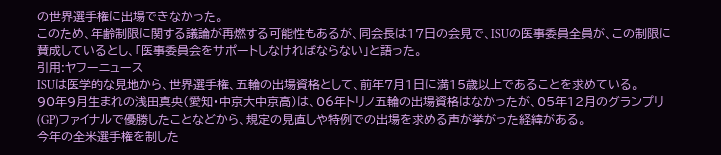の世界選手権に出場できなかった。
このため、年齢制限に関する議論が再燃する可能性もあるが、同会長は17日の会見で、ISUの医事委員全員が、この制限に賛成しているとし、「医事委員会をサポートしなければならない」と語った。
引用:ヤフーニュース
ISUは医学的な見地から、世界選手権、五輪の出場資格として、前年7月1日に満15歳以上であることを求めている。
90年9月生まれの浅田真央(愛知・中京大中京高)は、06年トリノ五輪の出場資格はなかったが、05年12月のグランプリ(GP)ファイナルで優勝したことなどから、規定の見直しや特例での出場を求める声が挙がった経緯がある。
今年の全米選手権を制した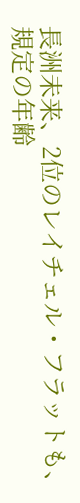長洲未来、2位のレイチェル・フラットも、規定の年齢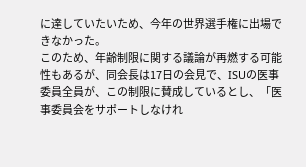に達していたいため、今年の世界選手権に出場できなかった。
このため、年齢制限に関する議論が再燃する可能性もあるが、同会長は17日の会見で、ISUの医事委員全員が、この制限に賛成しているとし、「医事委員会をサポートしなけれ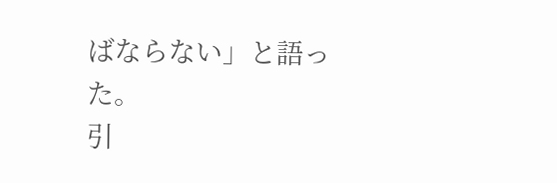ばならない」と語った。
引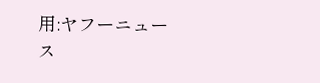用:ヤフーニュース